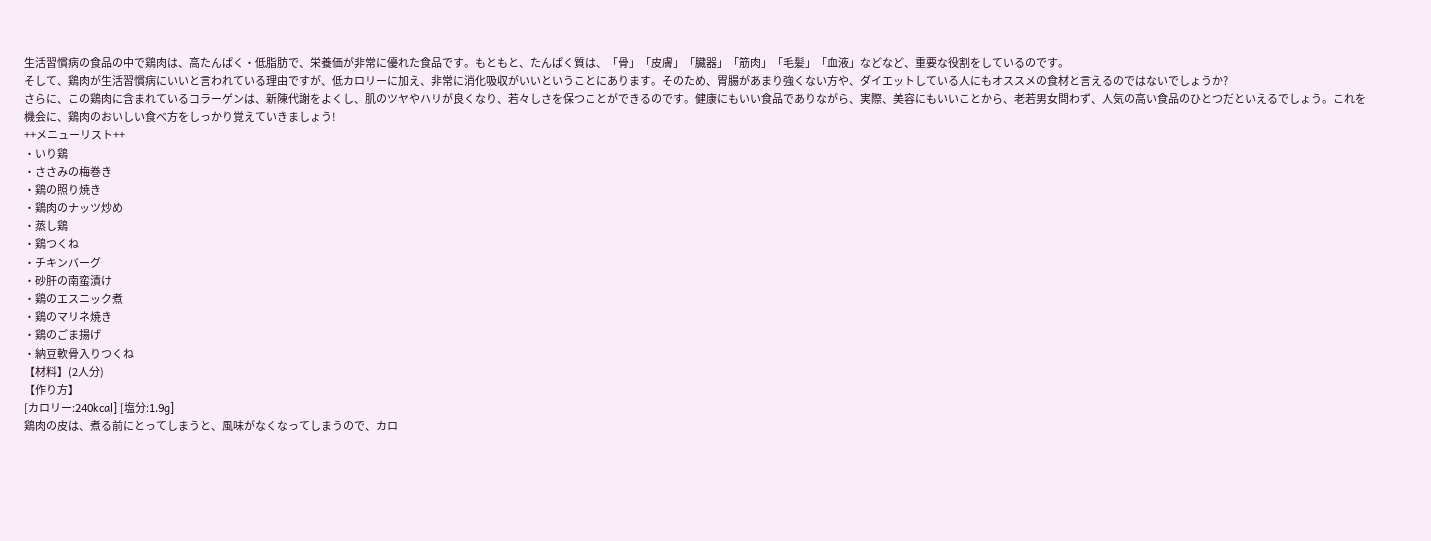生活習慣病の食品の中で鶏肉は、高たんぱく・低脂肪で、栄養価が非常に優れた食品です。もともと、たんぱく質は、「骨」「皮膚」「臓器」「筋肉」「毛髪」「血液」などなど、重要な役割をしているのです。
そして、鶏肉が生活習慣病にいいと言われている理由ですが、低カロリーに加え、非常に消化吸収がいいということにあります。そのため、胃腸があまり強くない方や、ダイエットしている人にもオススメの食材と言えるのではないでしょうか?
さらに、この鶏肉に含まれているコラーゲンは、新陳代謝をよくし、肌のツヤやハリが良くなり、若々しさを保つことができるのです。健康にもいい食品でありながら、実際、美容にもいいことから、老若男女問わず、人気の高い食品のひとつだといえるでしょう。これを機会に、鶏肉のおいしい食べ方をしっかり覚えていきましょう!
++メニューリスト++
・いり鶏
・ささみの梅巻き
・鶏の照り焼き
・鶏肉のナッツ炒め
・蒸し鶏
・鶏つくね
・チキンバーグ
・砂肝の南蛮漬け
・鶏のエスニック煮
・鶏のマリネ焼き
・鶏のごま揚げ
・納豆軟骨入りつくね
【材料】(2人分)
【作り方】
[カロリー:240kcal] [塩分:1.9g]
鶏肉の皮は、煮る前にとってしまうと、風味がなくなってしまうので、カロ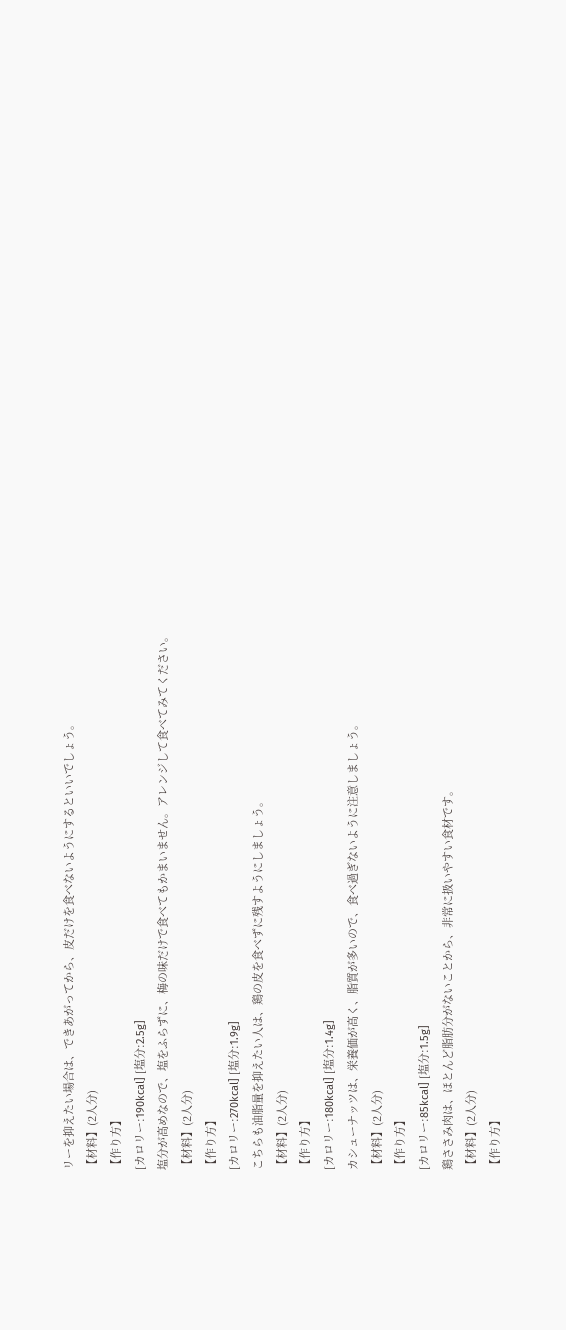リーを抑えたい場合は、できあがってから、皮だけを食べないようにするといいでしょう。
【材料】(2人分)
【作り方】
[カロリー:190kcal] [塩分:2.5g]
塩分が高めなので、塩をふらずに、梅の味だけで食べてもかまいません。アレンジして食べてみてください。
【材料】(2人分)
【作り方】
[カロリー:270kcal] [塩分:1.9g]
こちらも油脂量を抑えたい人は、鶏の皮を食べずに残すようにしましょう。
【材料】(2人分)
【作り方】
[カロリー:180kcal] [塩分:1.4g]
カシューナッツは、栄養価が高く、脂質が多いので、食べ過ぎないように注意しましょう。
【材料】(2人分)
【作り方】
[カロリー:85kcal] [塩分:1.5g]
鶏ささみ肉は、ほとんど脂肪分がないことから、非常に扱いやすい食材です。
【材料】(2人分)
【作り方】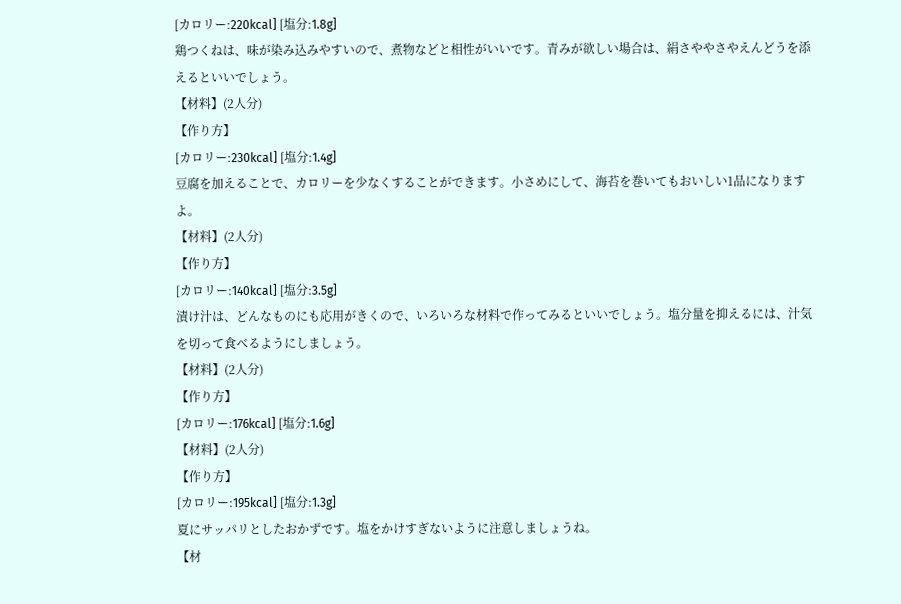[カロリー:220kcal] [塩分:1.8g]
鶏つくねは、味が染み込みやすいので、煮物などと相性がいいです。青みが欲しい場合は、絹さややさやえんどうを添えるといいでしょう。
【材料】(2人分)
【作り方】
[カロリー:230kcal] [塩分:1.4g]
豆腐を加えることで、カロリーを少なくすることができます。小さめにして、海苔を巻いてもおいしい1品になりますよ。
【材料】(2人分)
【作り方】
[カロリー:140kcal] [塩分:3.5g]
漬け汁は、どんなものにも応用がきくので、いろいろな材料で作ってみるといいでしょう。塩分量を抑えるには、汁気を切って食べるようにしましょう。
【材料】(2人分)
【作り方】
[カロリー:176kcal] [塩分:1.6g]
【材料】(2人分)
【作り方】
[カロリー:195kcal] [塩分:1.3g]
夏にサッパリとしたおかずです。塩をかけすぎないように注意しましょうね。
【材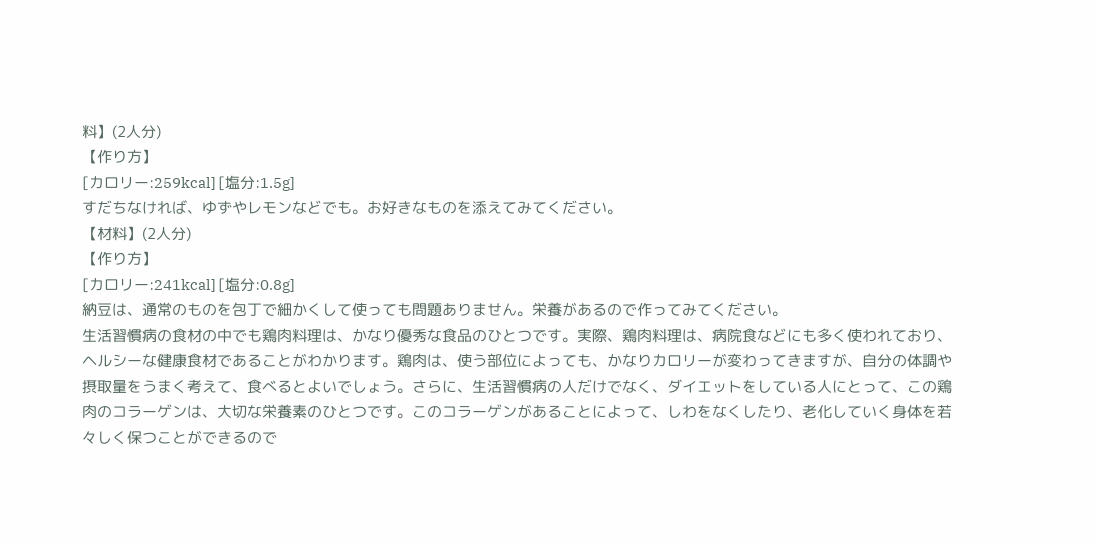料】(2人分)
【作り方】
[カロリー:259kcal] [塩分:1.5g]
すだちなければ、ゆずやレモンなどでも。お好きなものを添えてみてください。
【材料】(2人分)
【作り方】
[カロリー:241kcal] [塩分:0.8g]
納豆は、通常のものを包丁で細かくして使っても問題ありません。栄養があるので作ってみてください。
生活習慣病の食材の中でも鶏肉料理は、かなり優秀な食品のひとつです。実際、鶏肉料理は、病院食などにも多く使われており、ヘルシーな健康食材であることがわかります。鶏肉は、使う部位によっても、かなりカロリーが変わってきますが、自分の体調や摂取量をうまく考えて、食べるとよいでしょう。さらに、生活習慣病の人だけでなく、ダイエットをしている人にとって、この鶏肉のコラーゲンは、大切な栄養素のひとつです。このコラーゲンがあることによって、しわをなくしたり、老化していく身体を若々しく保つことができるので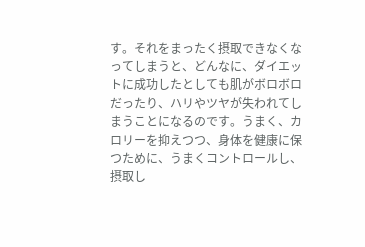す。それをまったく摂取できなくなってしまうと、どんなに、ダイエットに成功したとしても肌がボロボロだったり、ハリやツヤが失われてしまうことになるのです。うまく、カロリーを抑えつつ、身体を健康に保つために、うまくコントロールし、摂取し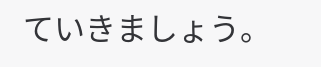ていきましょう。